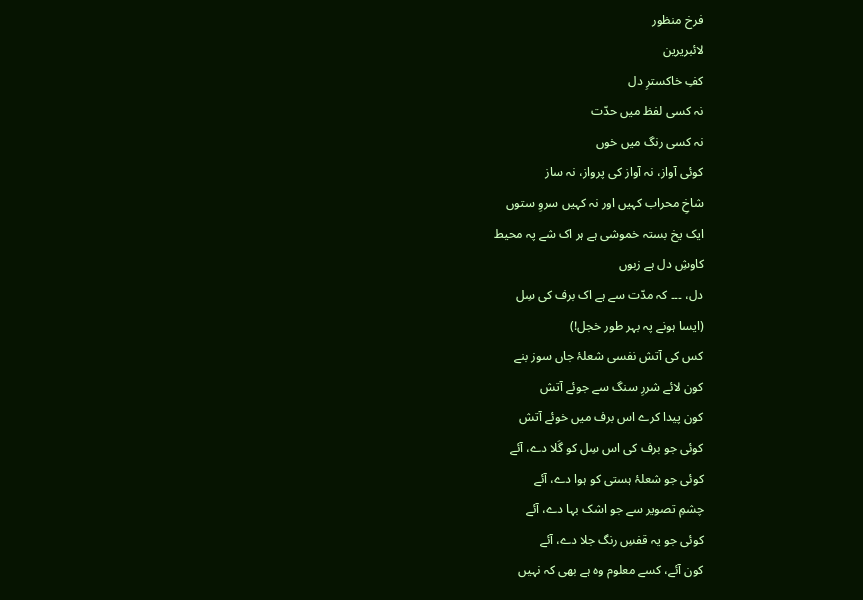فرخ منظور
لائبریرین
کفِ خاکسترِ دل
نہ کسی لفظ میں حدّت
نہ کسی رنگ میں خوں
کوئی آواز، نہ آواز کی پرواز، نہ ساز
شاخِ محراب کہیں اور نہ کہیں سروِ ستوں
ایک یخ بستہ خموشی ہے ہر اک شے پہ محیط
کاوشِ دل ہے زبوں
دل، ۔۔۔ کہ مدّت سے ہے اک برف کی سِل
(ایسا ہونے پہ بہر طور خجل!)
کس کی آتش نفسی شعلۂ جاں سوز بنے
کون لائے شررِ سنگ سے جوئے آتش
کون پیدا کرے اس برف میں خوئے آتش
کوئی جو برف کی اس سِل کو گَلا دے، آئے
کوئی جو شعلۂ ہستی کو ہوا دے، آئے
چشمِ تصویر سے جو اشک بہا دے، آئے
کوئی جو یہ قفسِ رنگ جلا دے، آئے
کون آئے، کسے معلوم وہ ہے بھی کہ نہیں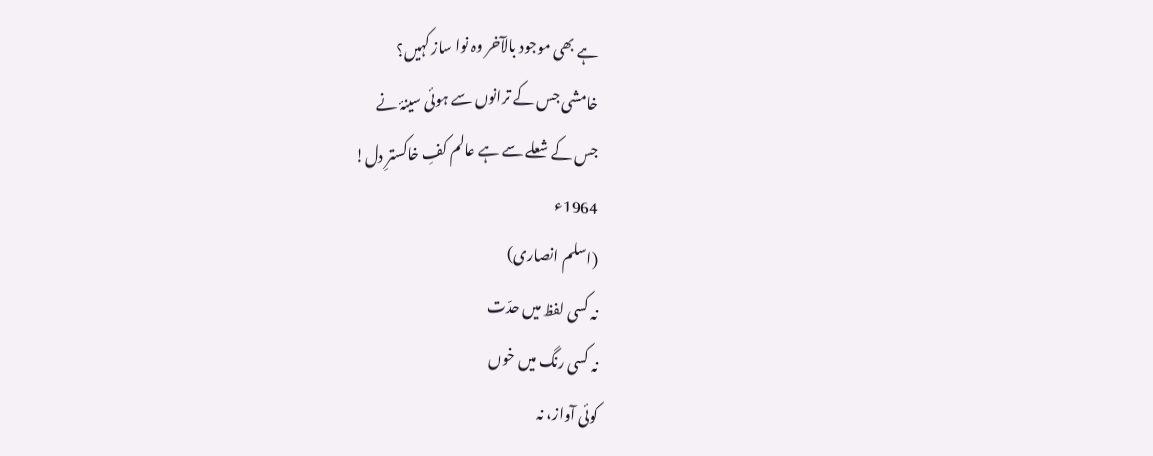ہے بھی موجود بالآخر وہ نوا ساز کہیں؟
خامشی جس کے ترانوں سے ہوئی سینۂ نے
جس کے شعلے سے ہے عالم کفِ خاکسترِ دل!
1964ء
(اسلم انصاری)
نہ کسی لفظ میں حدّت
نہ کسی رنگ میں خوں
کوئی آواز، نہ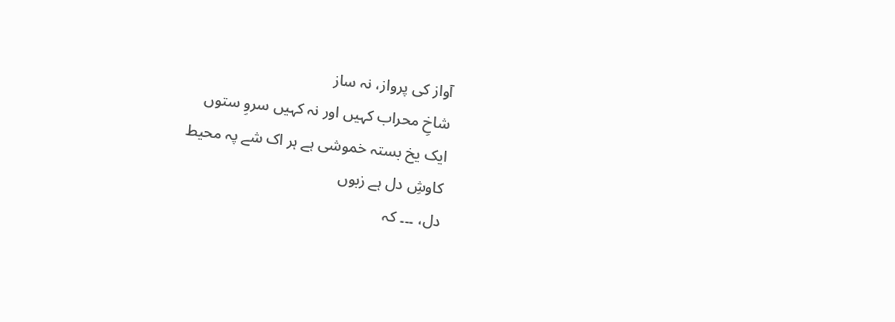آواز کی پرواز، نہ ساز
شاخِ محراب کہیں اور نہ کہیں سروِ ستوں
ایک یخ بستہ خموشی ہے ہر اک شے پہ محیط
کاوشِ دل ہے زبوں
دل، ۔۔۔ کہ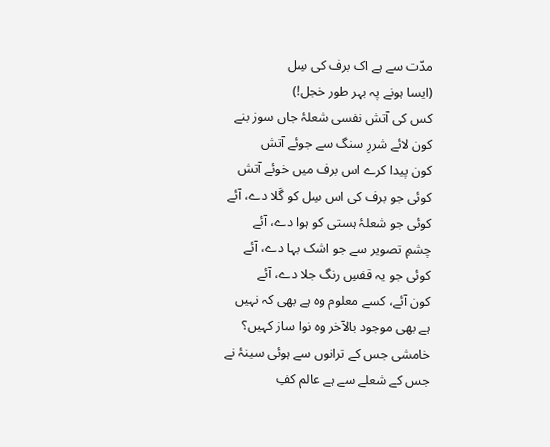مدّت سے ہے اک برف کی سِل
(ایسا ہونے پہ بہر طور خجل!)
کس کی آتش نفسی شعلۂ جاں سوز بنے
کون لائے شررِ سنگ سے جوئے آتش
کون پیدا کرے اس برف میں خوئے آتش
کوئی جو برف کی اس سِل کو گَلا دے، آئے
کوئی جو شعلۂ ہستی کو ہوا دے، آئے
چشمِ تصویر سے جو اشک بہا دے، آئے
کوئی جو یہ قفسِ رنگ جلا دے، آئے
کون آئے، کسے معلوم وہ ہے بھی کہ نہیں
ہے بھی موجود بالآخر وہ نوا ساز کہیں؟
خامشی جس کے ترانوں سے ہوئی سینۂ نے
جس کے شعلے سے ہے عالم کفِ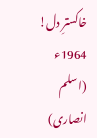خاکسترِ دل!
1964ء
(اسلم انصاری)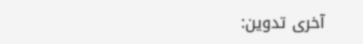آخری تدوین: